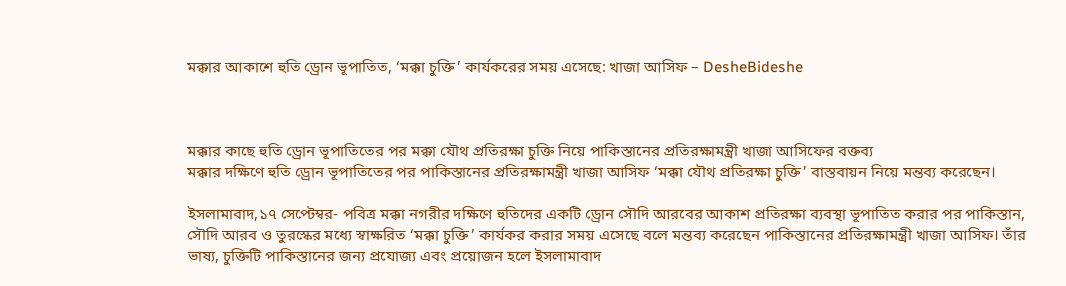মক্কার আকাশে হুতি ড্রোন ভূপাতিত, ‘মক্কা চুক্তি’ কার্যকরের সময় এসেছে: খাজা আসিফ – DesheBideshe



মক্কার কাছে হুতি ড্রোন ভূপাতিতের পর মক্কা যৌথ প্রতিরক্ষা চুক্তি নিয়ে পাকিস্তানের প্রতিরক্ষামন্ত্রী খাজা আসিফের বক্তব্য
মক্কার দক্ষিণে হুতি ড্রোন ভূপাতিতের পর পাকিস্তানের প্রতিরক্ষামন্ত্রী খাজা আসিফ ‘মক্কা যৌথ প্রতিরক্ষা চুক্তি’ বাস্তবায়ন নিয়ে মন্তব্য করেছেন।

ইসলামাবাদ,১৭ সেপ্টেম্বর- পবিত্র মক্কা নগরীর দক্ষিণে হুতিদের একটি ড্রোন সৌদি আরবের আকাশ প্রতিরক্ষা ব্যবস্থা ভূপাতিত করার পর পাকিস্তান, সৌদি আরব ও তুরস্কের মধ্যে স্বাক্ষরিত ‘মক্কা চুক্তি’ কার্যকর করার সময় এসেছে বলে মন্তব্য করেছেন পাকিস্তানের প্রতিরক্ষামন্ত্রী খাজা আসিফ। তাঁর ভাষ্য, চুক্তিটি পাকিস্তানের জন্য প্রযোজ্য এবং প্রয়োজন হলে ইসলামাবাদ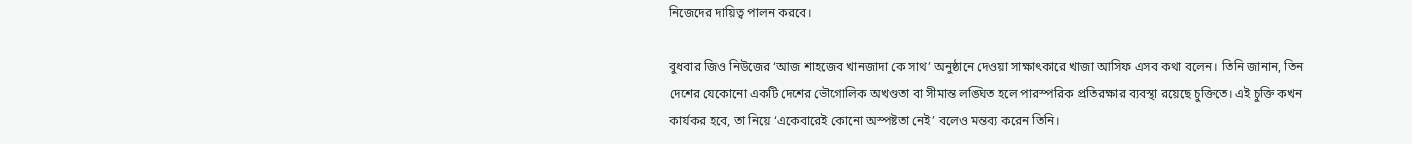নিজেদের দায়িত্ব পালন করবে।

বুধবার জিও নিউজের ‘আজ শাহজেব খানজাদা কে সাথ’ অনুষ্ঠানে দেওয়া সাক্ষাৎকারে খাজা আসিফ এসব কথা বলেন। তিনি জানান, তিন দেশের যেকোনো একটি দেশের ভৌগোলিক অখণ্ডতা বা সীমান্ত লঙ্ঘিত হলে পারস্পরিক প্রতিরক্ষার ব্যবস্থা রয়েছে চুক্তিতে। এই চুক্তি কখন কার্যকর হবে, তা নিয়ে ‘একেবারেই কোনো অস্পষ্টতা নেই’ বলেও মন্তব্য করেন তিনি।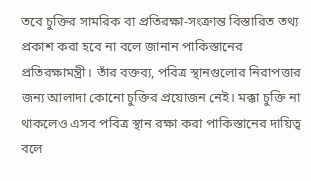তবে চুক্তির সামরিক বা প্রতিরক্ষা-সংক্রান্ত বিস্তারিত তথ্য প্রকাশ করা হবে না বলে জানান পাকিস্তানের প্রতিরক্ষামন্ত্রী। তাঁর বক্তব্য, পবিত্র স্থানগুলোর নিরাপত্তার জন্য আলাদা কোনো চুক্তির প্রয়োজন নেই। মক্কা চুক্তি না থাকলেও এসব পবিত্র স্থান রক্ষা করা পাকিস্তানের দায়িত্ব বলে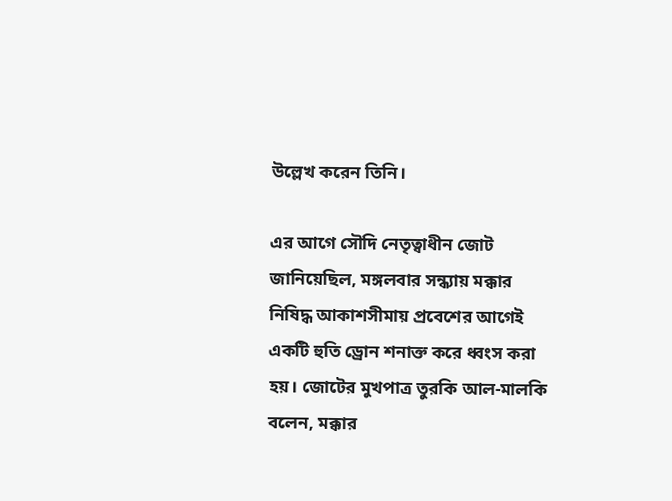উল্লেখ করেন তিনি।

এর আগে সৌদি নেতৃত্বাধীন জোট জানিয়েছিল, মঙ্গলবার সন্ধ্যায় মক্কার নিষিদ্ধ আকাশসীমায় প্রবেশের আগেই একটি হুতি ড্রোন শনাক্ত করে ধ্বংস করা হয়। জোটের মুখপাত্র তুরকি আল-মালকি বলেন, মক্কার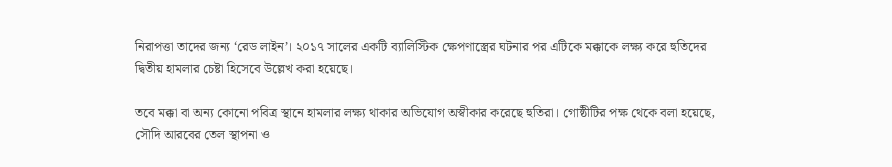নিরাপত্তা তাদের জন্য ‘রেড লাইন’। ২০১৭ সালের একটি ব্যালিস্টিক ক্ষেপণাস্ত্রের ঘটনার পর এটিকে মক্কাকে লক্ষ্য করে হুতিদের দ্বিতীয় হামলার চেষ্টা হিসেবে উল্লেখ করা হয়েছে।

তবে মক্কা বা অন্য কোনো পবিত্র স্থানে হামলার লক্ষ্য থাকার অভিযোগ অস্বীকার করেছে হুতিরা। গোষ্ঠীটির পক্ষ থেকে বলা হয়েছে, সৌদি আরবের তেল স্থাপনা ও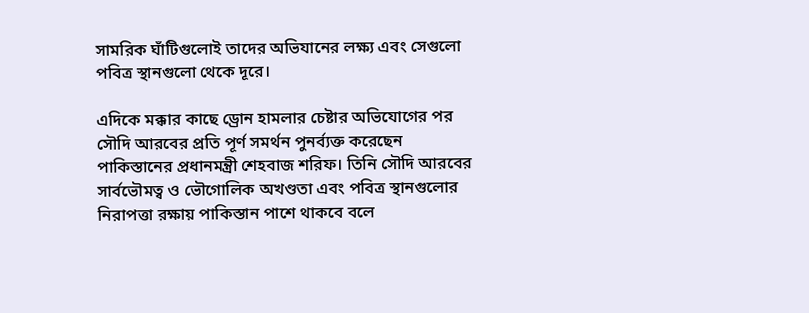সামরিক ঘাঁটিগুলোই তাদের অভিযানের লক্ষ্য এবং সেগুলো পবিত্র স্থানগুলো থেকে দূরে।

এদিকে মক্কার কাছে ড্রোন হামলার চেষ্টার অভিযোগের পর সৌদি আরবের প্রতি পূর্ণ সমর্থন পুনর্ব্যক্ত করেছেন পাকিস্তানের প্রধানমন্ত্রী শেহবাজ শরিফ। তিনি সৌদি আরবের সার্বভৌমত্ব ও ভৌগোলিক অখণ্ডতা এবং পবিত্র স্থানগুলোর নিরাপত্তা রক্ষায় পাকিস্তান পাশে থাকবে বলে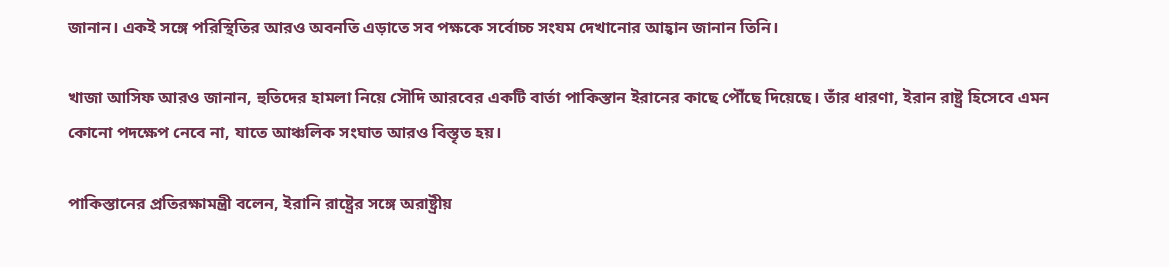জানান। একই সঙ্গে পরিস্থিতির আরও অবনতি এড়াতে সব পক্ষকে সর্বোচ্চ সংযম দেখানোর আহ্বান জানান তিনি।

খাজা আসিফ আরও জানান, হুতিদের হামলা নিয়ে সৌদি আরবের একটি বার্তা পাকিস্তান ইরানের কাছে পৌঁছে দিয়েছে। তাঁর ধারণা, ইরান রাষ্ট্র হিসেবে এমন কোনো পদক্ষেপ নেবে না, যাতে আঞ্চলিক সংঘাত আরও বিস্তৃত হয়।

পাকিস্তানের প্রতিরক্ষামন্ত্রী বলেন, ইরানি রাষ্ট্রের সঙ্গে অরাষ্ট্রীয়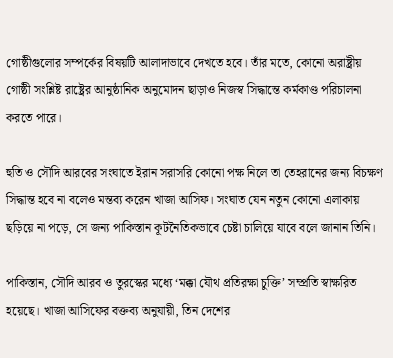গোষ্ঠীগুলোর সম্পর্কের বিষয়টি আলাদাভাবে দেখতে হবে। তাঁর মতে, কোনো অরাষ্ট্রীয় গোষ্ঠী সংশ্লিষ্ট রাষ্ট্রের আনুষ্ঠানিক অনুমোদন ছাড়াও নিজস্ব সিদ্ধান্তে কর্মকাণ্ড পরিচালনা করতে পারে।

হুতি ও সৌদি আরবের সংঘাতে ইরান সরাসরি কোনো পক্ষ নিলে তা তেহরানের জন্য বিচক্ষণ সিদ্ধান্ত হবে না বলেও মন্তব্য করেন খাজা আসিফ। সংঘাত যেন নতুন কোনো এলাকায় ছড়িয়ে না পড়ে, সে জন্য পাকিস্তান কূটনৈতিকভাবে চেষ্টা চালিয়ে যাবে বলে জানান তিনি।

পাকিস্তান, সৌদি আরব ও তুরস্কের মধ্যে ‘মক্কা যৌথ প্রতিরক্ষা চুক্তি’ সম্প্রতি স্বাক্ষরিত হয়েছে। খাজা আসিফের বক্তব্য অনুযায়ী, তিন দেশের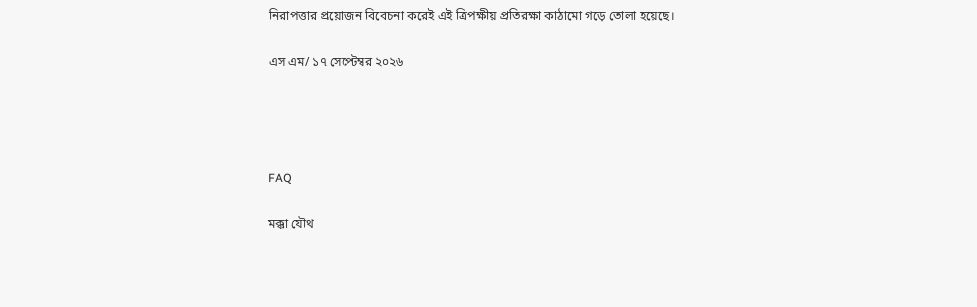নিরাপত্তার প্রয়োজন বিবেচনা করেই এই ত্রিপক্ষীয় প্রতিরক্ষা কাঠামো গড়ে তোলা হয়েছে।

এস এম/ ১৭ সেপ্টেম্বর ২০২৬




FAQ

মক্কা যৌথ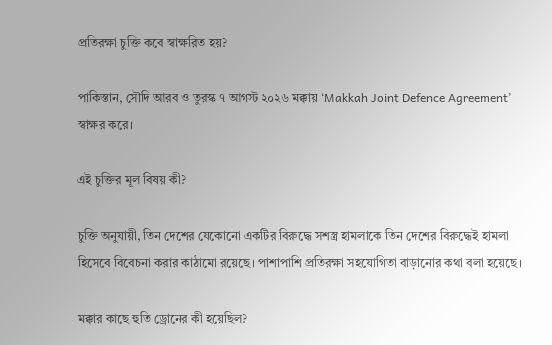প্রতিরক্ষা চুক্তি কবে স্বাক্ষরিত হয়?

পাকিস্তান, সৌদি আরব ও তুরস্ক ৭ আগস্ট ২০২৬ মক্কায় ‘Makkah Joint Defence Agreement’ স্বাক্ষর করে।

এই চুক্তির মূল বিষয় কী?

চুক্তি অনুযায়ী, তিন দেশের যেকোনো একটির বিরুদ্ধে সশস্ত্র হামলাকে তিন দেশের বিরুদ্ধেই হামলা হিসেবে বিবেচনা করার কাঠামো রয়েছে। পাশাপাশি প্রতিরক্ষা সহযোগিতা বাড়ানোর কথা বলা হয়েছে।

মক্কার কাছে হুতি ড্রোনের কী হয়েছিল?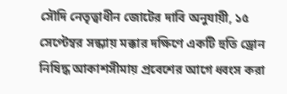সৌদি নেতৃত্বাধীন জোটের দাবি অনুযায়ী, ১৫ সেপ্টেম্বর সন্ধ্যায় মক্কার দক্ষিণে একটি হুতি ড্রোন নিষিদ্ধ আকাশসীমায় প্রবেশের আগে ধ্বংস করা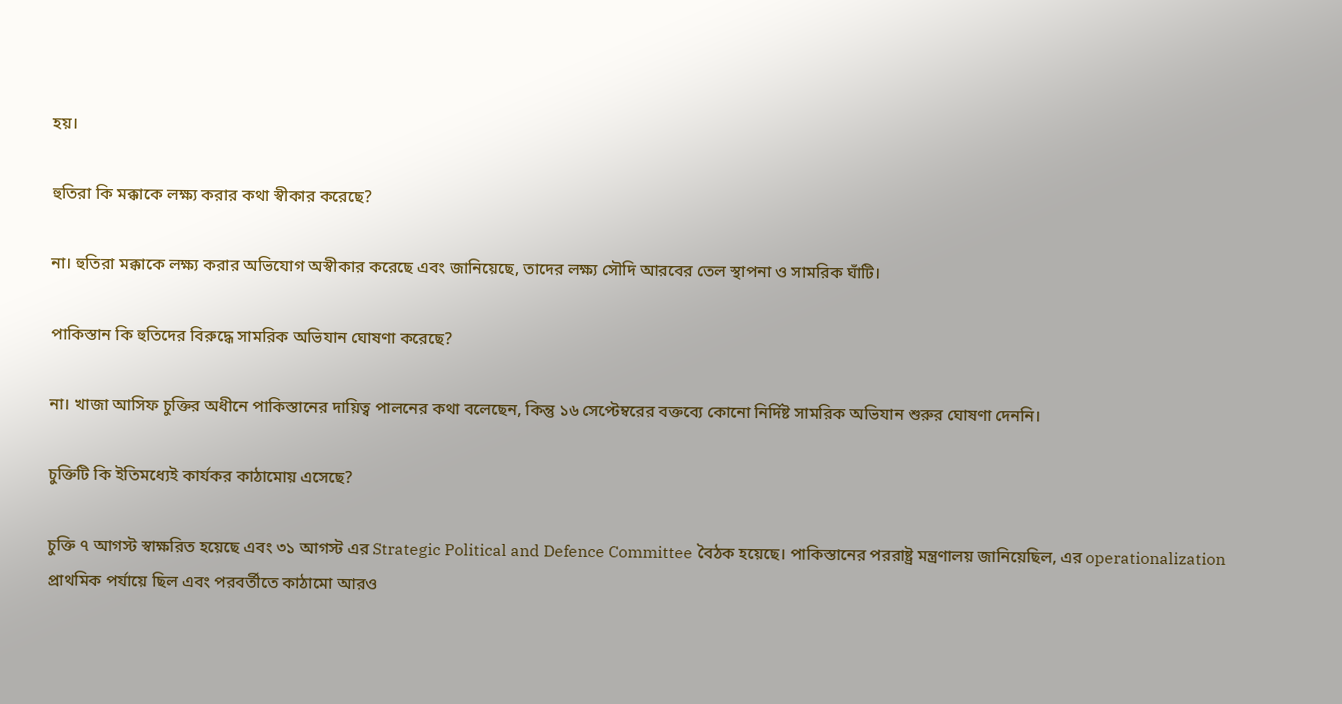হয়।

হুতিরা কি মক্কাকে লক্ষ্য করার কথা স্বীকার করেছে?

না। হুতিরা মক্কাকে লক্ষ্য করার অভিযোগ অস্বীকার করেছে এবং জানিয়েছে, তাদের লক্ষ্য সৌদি আরবের তেল স্থাপনা ও সামরিক ঘাঁটি।

পাকিস্তান কি হুতিদের বিরুদ্ধে সামরিক অভিযান ঘোষণা করেছে?

না। খাজা আসিফ চুক্তির অধীনে পাকিস্তানের দায়িত্ব পালনের কথা বলেছেন, কিন্তু ১৬ সেপ্টেম্বরের বক্তব্যে কোনো নির্দিষ্ট সামরিক অভিযান শুরুর ঘোষণা দেননি।

চুক্তিটি কি ইতিমধ্যেই কার্যকর কাঠামোয় এসেছে?

চুক্তি ৭ আগস্ট স্বাক্ষরিত হয়েছে এবং ৩১ আগস্ট এর Strategic Political and Defence Committee বৈঠক হয়েছে। পাকিস্তানের পররাষ্ট্র মন্ত্রণালয় জানিয়েছিল, এর operationalization প্রাথমিক পর্যায়ে ছিল এবং পরবর্তীতে কাঠামো আরও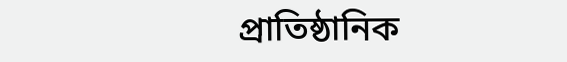প্রাতিষ্ঠানিক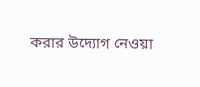করার উদ্যোগ নেওয়া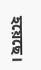হয়েছে।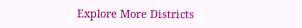Explore More Districts